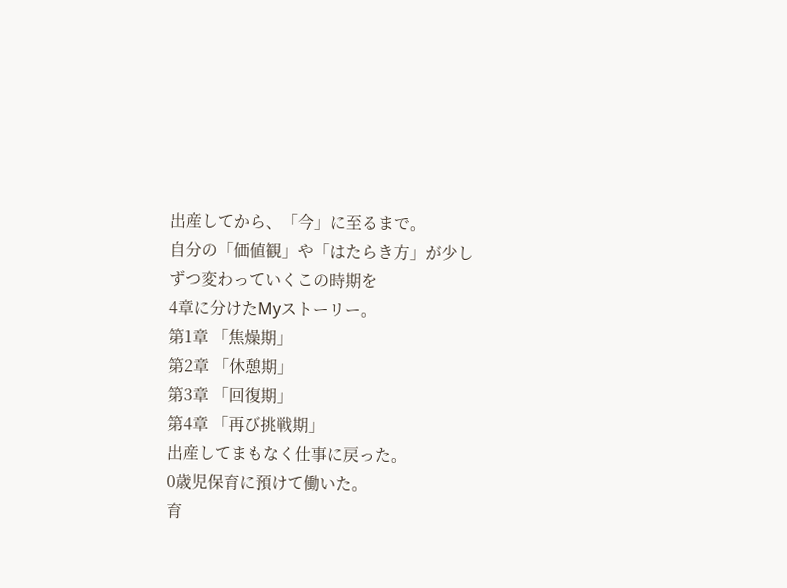出産してから、「今」に至るまで。
自分の「価値観」や「はたらき方」が少しずつ変わっていくこの時期を
4章に分けたMyストーリー。
第1章 「焦燥期」
第2章 「休憩期」
第3章 「回復期」
第4章 「再び挑戦期」
出産してまもなく仕事に戻った。
0歳児保育に預けて働いた。
育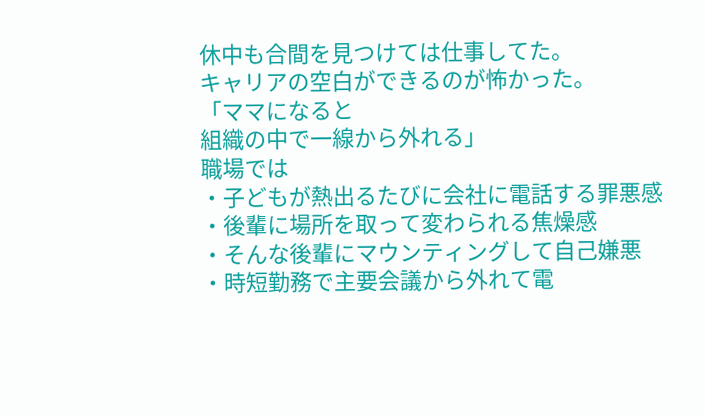休中も合間を見つけては仕事してた。
キャリアの空白ができるのが怖かった。
「ママになると
組織の中で一線から外れる」
職場では
・子どもが熱出るたびに会社に電話する罪悪感
・後輩に場所を取って変わられる焦燥感
・そんな後輩にマウンティングして自己嫌悪
・時短勤務で主要会議から外れて電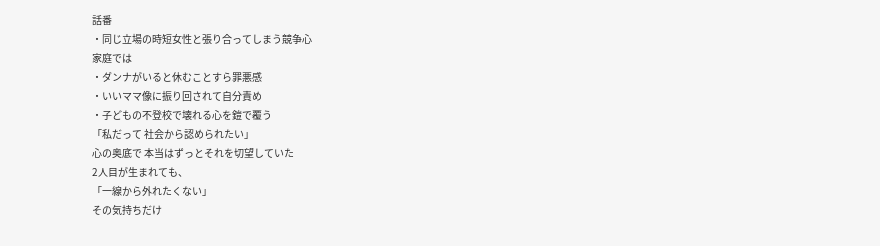話番
・同じ立場の時短女性と張り合ってしまう競争心
家庭では
・ダンナがいると休むことすら罪悪感
・いいママ像に振り回されて自分責め
・子どもの不登校で壊れる心を鎧で覆う
「私だって 社会から認められたい」
心の奥底で 本当はずっとそれを切望していた
2人目が生まれても、
「一線から外れたくない」
その気持ちだけ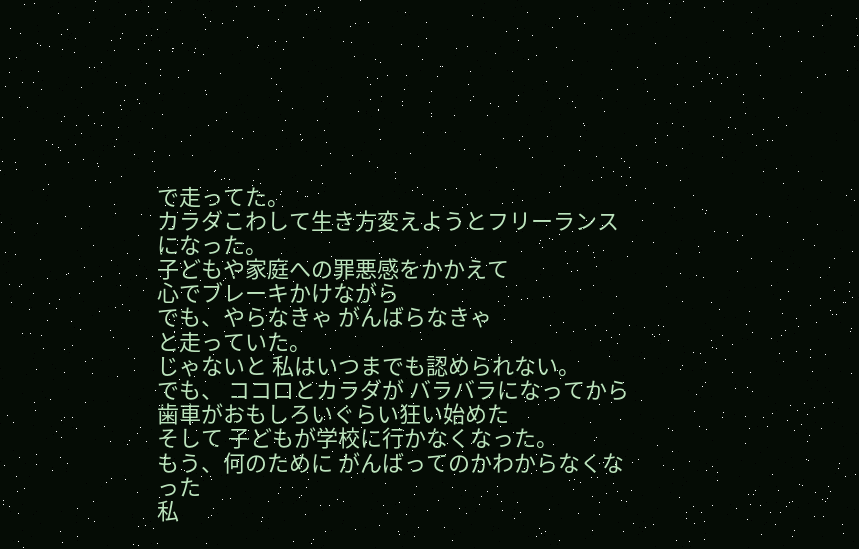で走ってた。
カラダこわして生き方変えようとフリーランスになった。
子どもや家庭への罪悪感をかかえて
心でブレーキかけながら
でも、やらなきゃ がんばらなきゃ
と走っていた。
じゃないと 私はいつまでも認められない。
でも、 ココロとカラダが バラバラになってから
歯車がおもしろいぐらい狂い始めた
そして 子どもが学校に行かなくなった。
もう、何のために がんばってのかわからなくなった
私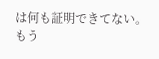は何も証明できてない。
もう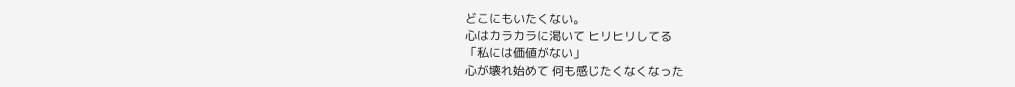どこにもいたくない。
心はカラカラに渇いて ヒリヒリしてる
「私には価値がない」
心が壊れ始めて 何も感じたくなくなった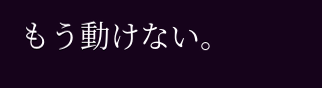もう動けない。